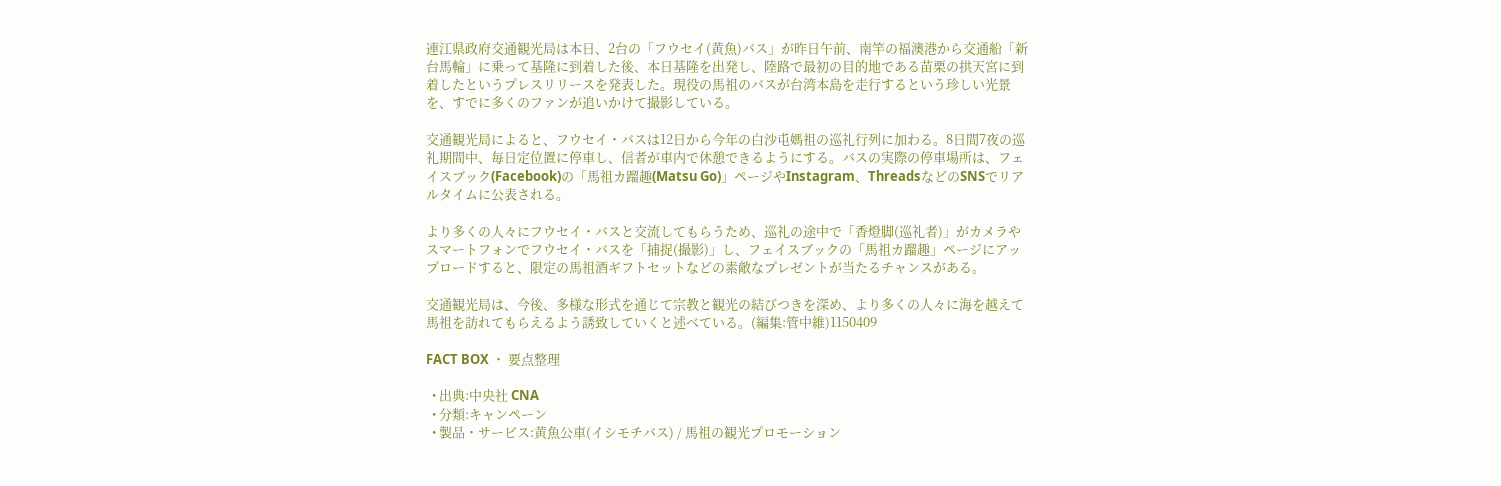連江県政府交通観光局は本日、2台の「フウセイ(黄魚)バス」が昨日午前、南竿の福澳港から交通船「新台馬輪」に乗って基隆に到着した後、本日基隆を出発し、陸路で最初の目的地である苗栗の拱天宮に到着したというプレスリリースを発表した。現役の馬祖のバスが台湾本島を走行するという珍しい光景を、すでに多くのファンが追いかけて撮影している。

交通観光局によると、フウセイ・バスは12日から今年の白沙屯媽祖の巡礼行列に加わる。8日間7夜の巡礼期間中、毎日定位置に停車し、信者が車内で休憩できるようにする。バスの実際の停車場所は、フェイスブック(Facebook)の「馬祖カ蹓趣(Matsu Go)」ページやInstagram、ThreadsなどのSNSでリアルタイムに公表される。

より多くの人々にフウセイ・バスと交流してもらうため、巡礼の途中で「香燈脚(巡礼者)」がカメラやスマートフォンでフウセイ・バスを「捕捉(撮影)」し、フェイスブックの「馬祖カ蹓趣」ページにアップロードすると、限定の馬祖酒ギフトセットなどの素敵なプレゼントが当たるチャンスがある。

交通観光局は、今後、多様な形式を通じて宗教と観光の結びつきを深め、より多くの人々に海を越えて馬祖を訪れてもらえるよう誘致していくと述べている。(編集:管中維)1150409

FACT BOX ・ 要点整理

  • 出典:中央社 CNA
  • 分類:キャンペーン
  • 製品・サービス:黄魚公車(イシモチバス) / 馬祖の観光プロモーション